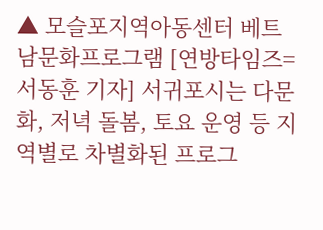▲ 모슬포지역아동센터 베트남문화프로그램 [연방타임즈=서동훈 기자] 서귀포시는 다문화, 저녁 돌봄, 토요 운영 등 지역별로 차별화된 프로그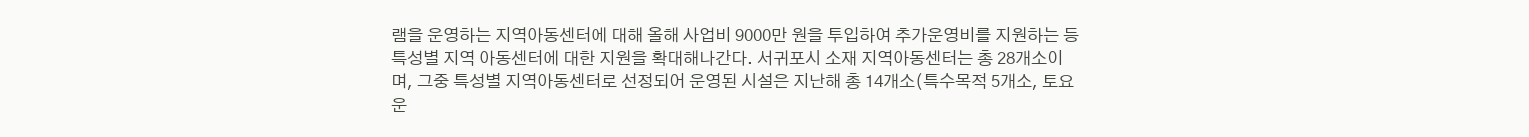램을 운영하는 지역아동센터에 대해 올해 사업비 9000만 원을 투입하여 추가운영비를 지원하는 등 특성별 지역 아동센터에 대한 지원을 확대해나간다. 서귀포시 소재 지역아동센터는 총 28개소이며, 그중 특성별 지역아동센터로 선정되어 운영된 시설은 지난해 총 14개소(특수목적 5개소, 토요 운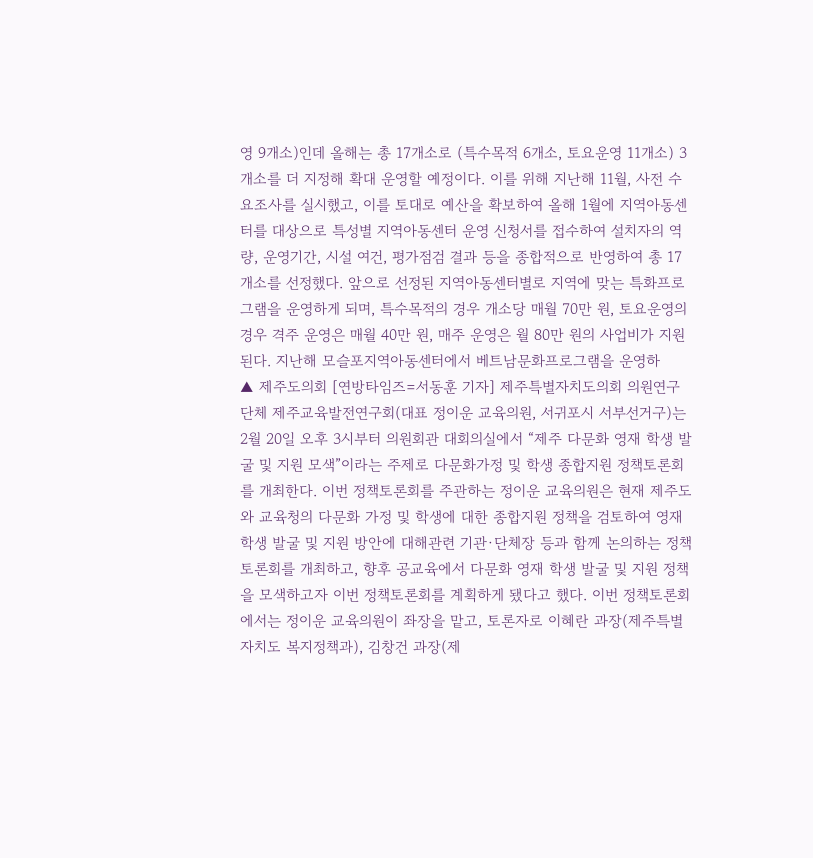영 9개소)인데 올해는 총 17개소로 (특수목적 6개소, 토요운영 11개소) 3개소를 더 지정해 확대 운영할 예정이다. 이를 위해 지난해 11월, 사전 수요조사를 실시했고, 이를 토대로 예산을 확보하여 올해 1월에 지역아동센터를 대상으로 특성별 지역아동센터 운영 신청서를 접수하여 설치자의 역량, 운영기간, 시설 여건, 평가점검 결과 등을 종합적으로 반영하여 총 17개소를 선정했다. 앞으로 선정된 지역아동센터별로 지역에 맞는 특화프로그램을 운영하게 되며, 특수목적의 경우 개소당 매월 70만 원, 토요운영의 경우 격주 운영은 매월 40만 원, 매주 운영은 월 80만 원의 사업비가 지원된다. 지난해 모슬포지역아동센터에서 베트남문화프로그램을 운영하
▲ 제주도의회 [연방타임즈=서동훈 기자] 제주특별자치도의회 의원연구단체 제주교육발전연구회(대표 정이운 교육의원, 서귀포시 서부선거구)는 2월 20일 오후 3시부터 의원회관 대회의실에서 “제주 다문화 영재 학생 발굴 및 지원 모색”이라는 주제로 다문화가정 및 학생 종합지원 정책토론회를 개최한다. 이번 정책토론회를 주관하는 정이운 교육의원은 현재 제주도와 교육청의 다문화 가정 및 학생에 대한 종합지원 정책을 검토하여 영재 학생 발굴 및 지원 방안에 대해관련 기관·단체장 등과 함께 논의하는 정책토론회를 개최하고, 향후 공교육에서 다문화 영재 학생 발굴 및 지원 정책을 모색하고자 이번 정책토론회를 계획하게 됐다고 했다. 이번 정책토론회에서는 정이운 교육의원이 좌장을 맡고, 토론자로 이혜란 과장(제주특별자치도 복지정책과), 김창건 과장(제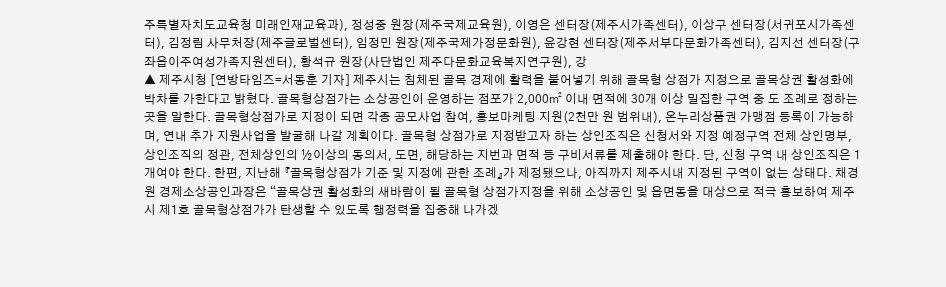주특별자치도교육청 미래인재교육과), 정성중 원장(제주국제교육원), 이영은 센터장(제주시가족센터), 이상구 센터장(서귀포시가족센터), 김정림 사무처장(제주글로벌센터), 임정민 원장(제주국제가정문화원), 윤강현 센터장(제주서부다문화가족센터), 김지선 센터장(구좌읍이주여성가족지원센터), 황석규 원장(사단법인 제주다문화교육복지연구원), 강
▲ 제주시청 [연방타임즈=서동훈 기자] 제주시는 침체된 골목 경제에 활력을 불어넣기 위해 골목형 상점가 지정으로 골목상권 활성화에 박차를 가한다고 밝혔다. 골목형상점가는 소상공인이 운영하는 점포가 2,000㎡ 이내 면적에 30개 이상 밀집한 구역 중 도 조례로 정하는 곳을 말한다. 골목형상점가로 지정이 되면 각종 공모사업 참여, 홍보마케팅 지원(2천만 원 범위내), 온누리상품권 가맹점 등록이 가능하며, 연내 추가 지원사업을 발굴해 나갈 계획이다. 골목형 상점가로 지정받고자 하는 상인조직은 신청서와 지정 예정구역 전체 상인명부, 상인조직의 정관, 전체상인의 ½이상의 동의서, 도면, 해당하는 지번과 면적 등 구비서류를 제출해야 한다. 단, 신청 구역 내 상인조직은 1개여야 한다. 한편, 지난해 『골목형상점가 기준 및 지정에 관한 조례』가 제정됐으나, 아직까지 제주시내 지정된 구역이 없는 상태다. 채경원 경제소상공인과장은 “골목상권 활성화의 새바람이 될 골목형 상점가지정을 위해 소상공인 및 읍면동을 대상으로 적극 홍보하여 제주시 제1호 골목형상점가가 탄생할 수 있도록 행정력을 집중해 나가겠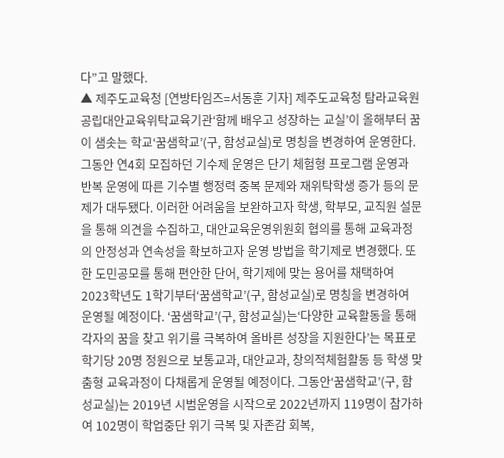다”고 말했다.
▲ 제주도교육청 [연방타임즈=서동훈 기자] 제주도교육청 탐라교육원 공립대안교육위탁교육기관‘함께 배우고 성장하는 교실’이 올해부터 꿈이 샘솟는 학교‘꿈샘학교’(구, 함성교실)로 명칭을 변경하여 운영한다. 그동안 연4회 모집하던 기수제 운영은 단기 체험형 프로그램 운영과 반복 운영에 따른 기수별 행정력 중복 문제와 재위탁학생 증가 등의 문제가 대두됐다. 이러한 어려움을 보완하고자 학생, 학부모, 교직원 설문을 통해 의견을 수집하고, 대안교육운영위원회 협의를 통해 교육과정의 안정성과 연속성을 확보하고자 운영 방법을 학기제로 변경했다. 또한 도민공모를 통해 편안한 단어, 학기제에 맞는 용어를 채택하여 2023학년도 1학기부터‘꿈샘학교’(구, 함성교실)로 명칭을 변경하여 운영될 예정이다. ‘꿈샘학교’(구, 함성교실)는‘다양한 교육활동을 통해 각자의 꿈을 찾고 위기를 극복하여 올바른 성장을 지원한다’는 목표로 학기당 20명 정원으로 보통교과, 대안교과, 창의적체험활동 등 학생 맞춤형 교육과정이 다채롭게 운영될 예정이다. 그동안‘꿈샘학교’(구, 함성교실)는 2019년 시범운영을 시작으로 2022년까지 119명이 참가하여 102명이 학업중단 위기 극복 및 자존감 회복,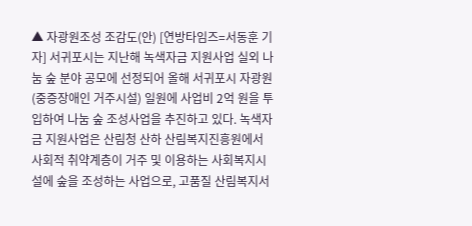▲ 자광원조성 조감도(안) [연방타임즈=서동훈 기자] 서귀포시는 지난해 녹색자금 지원사업 실외 나눔 숲 분야 공모에 선정되어 올해 서귀포시 자광원(중증장애인 거주시설) 일원에 사업비 2억 원을 투입하여 나눔 숲 조성사업을 추진하고 있다. 녹색자금 지원사업은 산림청 산하 산림복지진흥원에서 사회적 취약계층이 거주 및 이용하는 사회복지시설에 숲을 조성하는 사업으로, 고품질 산림복지서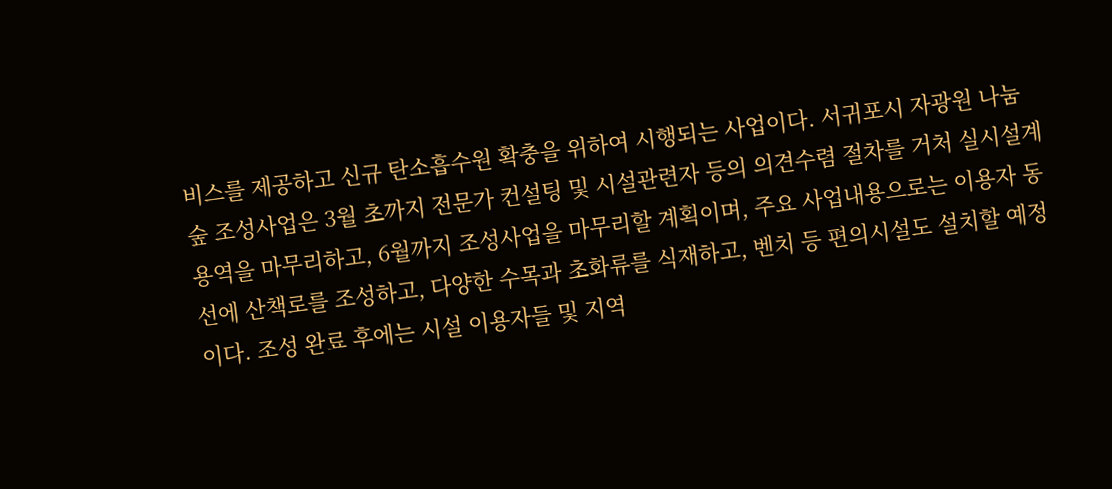비스를 제공하고 신규 탄소흡수원 확충을 위하여 시행되는 사업이다. 서귀포시 자광원 나눔 숲 조성사업은 3월 초까지 전문가 컨설팅 및 시설관련자 등의 의견수렴 절차를 거처 실시설계용역을 마무리하고, 6월까지 조성사업을 마무리할 계획이며, 주요 사업내용으로는 이용자 동선에 산책로를 조성하고, 다양한 수목과 초화류를 식재하고, 벤치 등 편의시설도 설치할 예정이다. 조성 완료 후에는 시설 이용자들 및 지역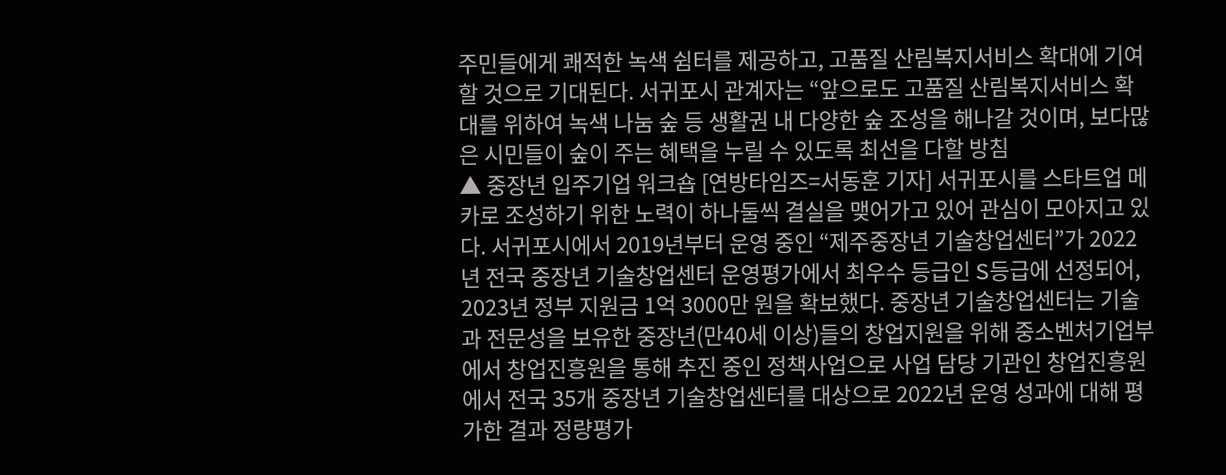주민들에게 쾌적한 녹색 쉼터를 제공하고, 고품질 산림복지서비스 확대에 기여할 것으로 기대된다. 서귀포시 관계자는 “앞으로도 고품질 산림복지서비스 확대를 위하여 녹색 나눔 숲 등 생활권 내 다양한 숲 조성을 해나갈 것이며, 보다많은 시민들이 숲이 주는 혜택을 누릴 수 있도록 최선을 다할 방침
▲ 중장년 입주기업 워크숍 [연방타임즈=서동훈 기자] 서귀포시를 스타트업 메카로 조성하기 위한 노력이 하나둘씩 결실을 맺어가고 있어 관심이 모아지고 있다. 서귀포시에서 2019년부터 운영 중인 “제주중장년 기술창업센터”가 2022년 전국 중장년 기술창업센터 운영평가에서 최우수 등급인 S등급에 선정되어, 2023년 정부 지원금 1억 3000만 원을 확보했다. 중장년 기술창업센터는 기술과 전문성을 보유한 중장년(만40세 이상)들의 창업지원을 위해 중소벤처기업부에서 창업진흥원을 통해 추진 중인 정책사업으로 사업 담당 기관인 창업진흥원에서 전국 35개 중장년 기술창업센터를 대상으로 2022년 운영 성과에 대해 평가한 결과 정량평가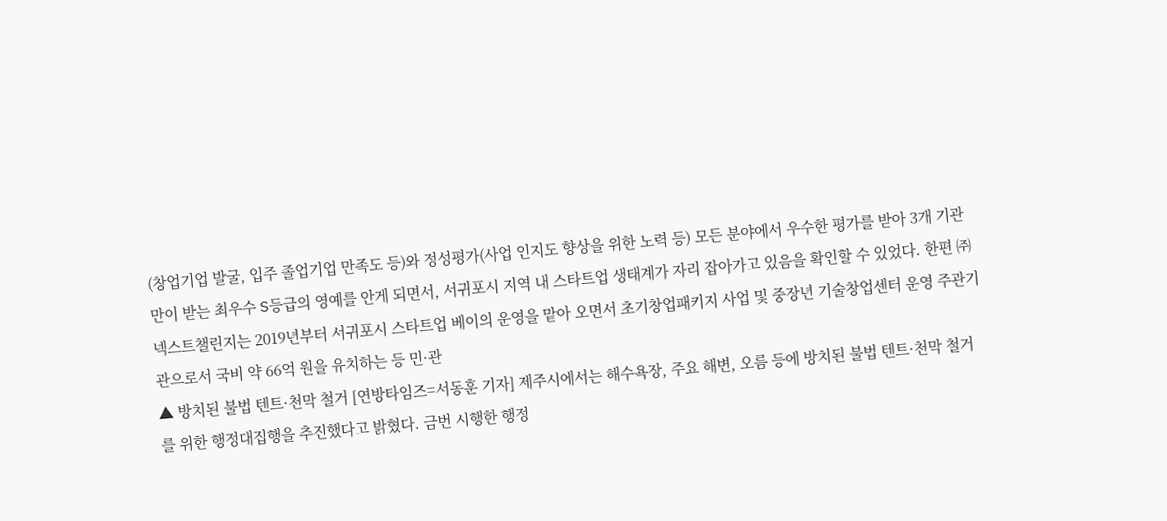(창업기업 발굴, 입주 졸업기업 만족도 등)와 정성평가(사업 인지도 향상을 위한 노력 등) 모든 분야에서 우수한 평가를 받아 3개 기관만이 받는 최우수 S등급의 영예를 안게 되면서, 서귀포시 지역 내 스타트업 생태계가 자리 잡아가고 있음을 확인할 수 있었다. 한편 ㈜넥스트챌린지는 2019년부터 서귀포시 스타트업 베이의 운영을 맡아 오면서 초기창업패키지 사업 및 중장년 기술창업센터 운영 주관기관으로서 국비 약 66억 원을 유치하는 등 민·관
▲ 방치된 불법 텐트·천막 철거 [연방타임즈=서동훈 기자] 제주시에서는 해수욕장, 주요 해변, 오름 등에 방치된 불법 텐트·천막 철거를 위한 행정대집행을 추진했다고 밝혔다. 금번 시행한 행정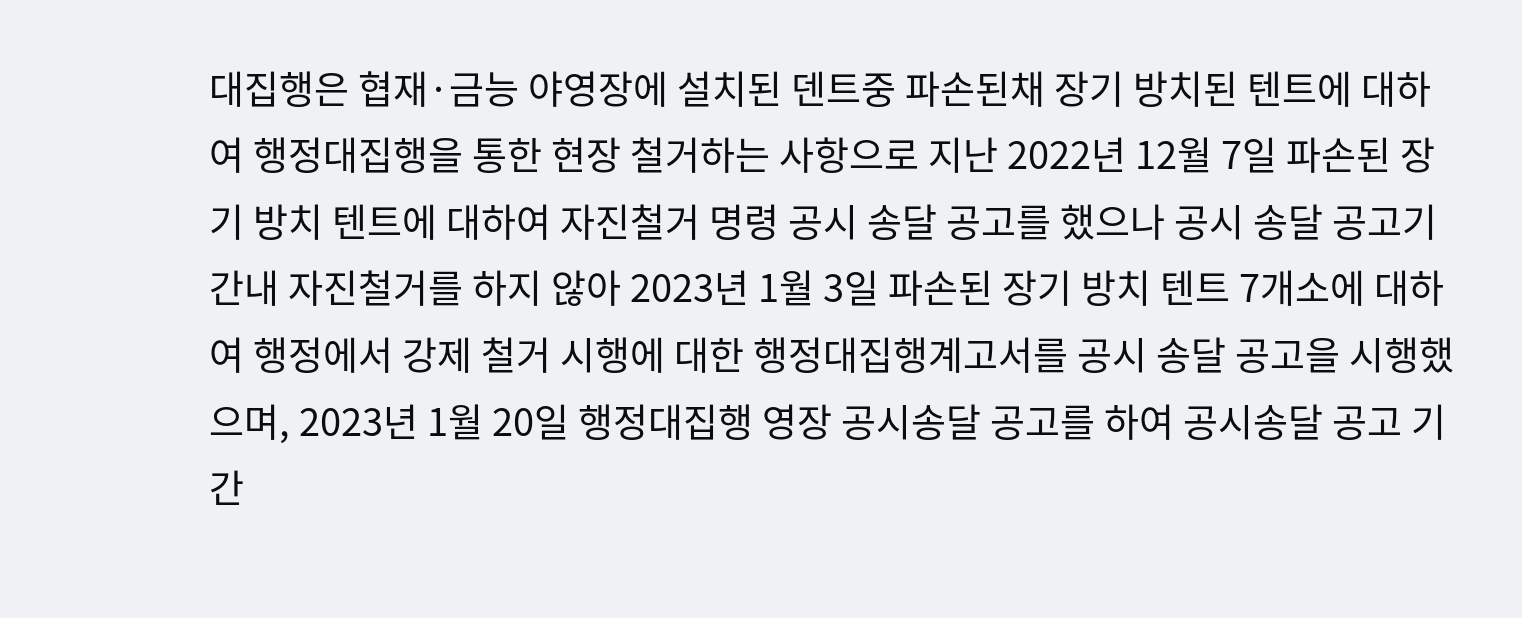대집행은 협재·금능 야영장에 설치된 덴트중 파손된채 장기 방치된 텐트에 대하여 행정대집행을 통한 현장 철거하는 사항으로 지난 2022년 12월 7일 파손된 장기 방치 텐트에 대하여 자진철거 명령 공시 송달 공고를 했으나 공시 송달 공고기간내 자진철거를 하지 않아 2023년 1월 3일 파손된 장기 방치 텐트 7개소에 대하여 행정에서 강제 철거 시행에 대한 행정대집행계고서를 공시 송달 공고을 시행했으며, 2023년 1월 20일 행정대집행 영장 공시송달 공고를 하여 공시송달 공고 기간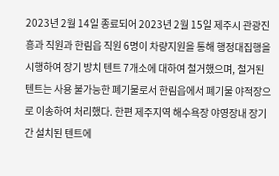2023년 2월 14일 종료되어 2023년 2월 15일 제주시 관광진흥과 직원과 한림읍 직원 6명이 차량지원을 통해 행정대집행을 시행하여 장기 방치 텐트 7개소에 대하여 철거했으며, 철거된 텐트는 사용 불가능한 폐기물로서 한림읍에서 폐기물 야적장으로 이송하여 처리했다. 한편 제주지역 해수욕장 야영장내 장기간 설치된 텐트에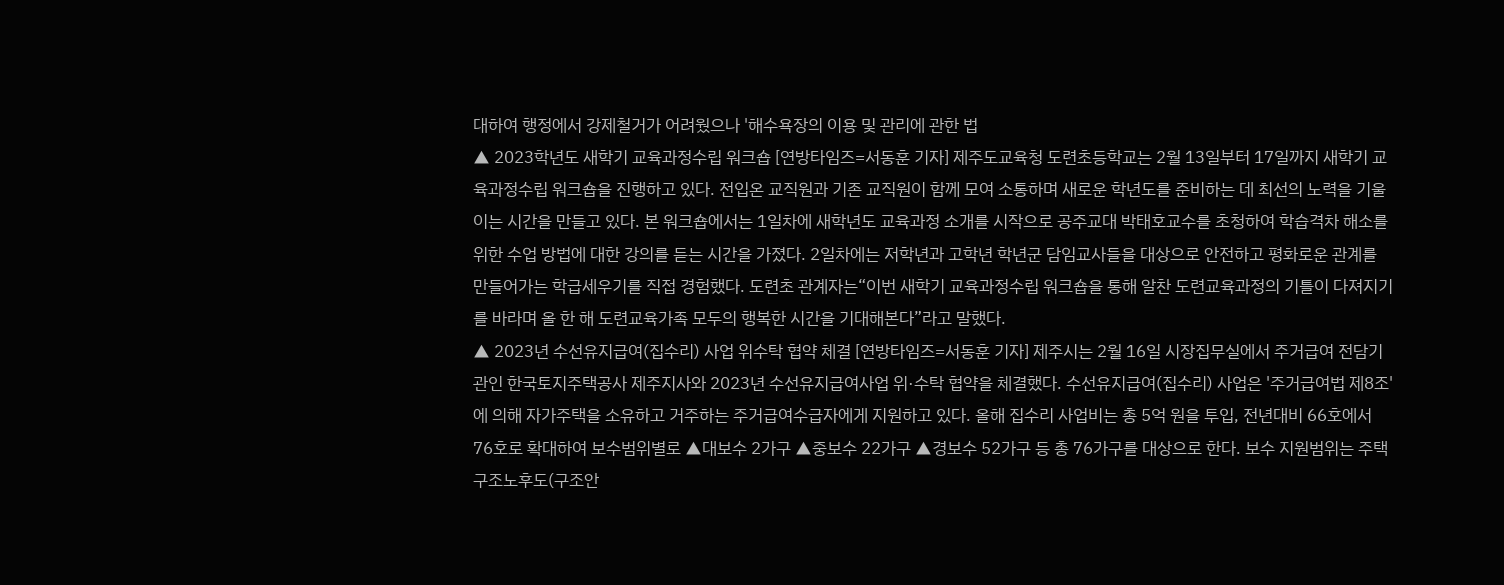대하여 행정에서 강제철거가 어려웠으나 '해수욕장의 이용 및 관리에 관한 법
▲ 2023학년도 새학기 교육과정수립 워크숍 [연방타임즈=서동훈 기자] 제주도교육청 도련초등학교는 2월 13일부터 17일까지 새학기 교육과정수립 워크숍을 진행하고 있다. 전입온 교직원과 기존 교직원이 함께 모여 소통하며 새로운 학년도를 준비하는 데 최선의 노력을 기울이는 시간을 만들고 있다. 본 워크숍에서는 1일차에 새학년도 교육과정 소개를 시작으로 공주교대 박태호교수를 초청하여 학습격차 해소를 위한 수업 방법에 대한 강의를 듣는 시간을 가졌다. 2일차에는 저학년과 고학년 학년군 담임교사들을 대상으로 안전하고 평화로운 관계를 만들어가는 학급세우기를 직접 경험했다. 도련초 관계자는“이번 새학기 교육과정수립 워크숍을 통해 알찬 도련교육과정의 기틀이 다져지기를 바라며 올 한 해 도련교육가족 모두의 행복한 시간을 기대해본다”라고 말했다.
▲ 2023년 수선유지급여(집수리) 사업 위수탁 협약 체결 [연방타임즈=서동훈 기자] 제주시는 2월 16일 시장집무실에서 주거급여 전담기관인 한국토지주택공사 제주지사와 2023년 수선유지급여사업 위·수탁 협약을 체결했다. 수선유지급여(집수리) 사업은 '주거급여법 제8조'에 의해 자가주택을 소유하고 거주하는 주거급여수급자에게 지원하고 있다. 올해 집수리 사업비는 총 5억 원을 투입, 전년대비 66호에서 76호로 확대하여 보수범위별로 ▲대보수 2가구 ▲중보수 22가구 ▲경보수 52가구 등 총 76가구를 대상으로 한다. 보수 지원범위는 주택 구조노후도(구조안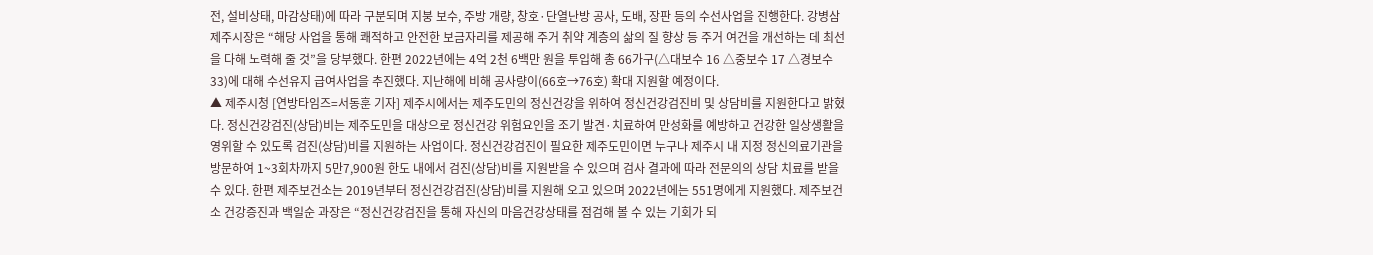전, 설비상태, 마감상태)에 따라 구분되며 지붕 보수, 주방 개량, 창호·단열난방 공사, 도배, 장판 등의 수선사업을 진행한다. 강병삼 제주시장은 “해당 사업을 통해 쾌적하고 안전한 보금자리를 제공해 주거 취약 계층의 삶의 질 향상 등 주거 여건을 개선하는 데 최선을 다해 노력해 줄 것”을 당부했다. 한편 2022년에는 4억 2천 6백만 원을 투입해 총 66가구(△대보수 16 △중보수 17 △경보수 33)에 대해 수선유지 급여사업을 추진했다. 지난해에 비해 공사량이(66호→76호) 확대 지원할 예정이다.
▲ 제주시청 [연방타임즈=서동훈 기자] 제주시에서는 제주도민의 정신건강을 위하여 정신건강검진비 및 상담비를 지원한다고 밝혔다. 정신건강검진(상담)비는 제주도민을 대상으로 정신건강 위험요인을 조기 발견·치료하여 만성화를 예방하고 건강한 일상생활을 영위할 수 있도록 검진(상담)비를 지원하는 사업이다. 정신건강검진이 필요한 제주도민이면 누구나 제주시 내 지정 정신의료기관을 방문하여 1~3회차까지 5만7,900원 한도 내에서 검진(상담)비를 지원받을 수 있으며 검사 결과에 따라 전문의의 상담 치료를 받을 수 있다. 한편 제주보건소는 2019년부터 정신건강검진(상담)비를 지원해 오고 있으며 2022년에는 551명에게 지원했다. 제주보건소 건강증진과 백일순 과장은 “정신건강검진을 통해 자신의 마음건강상태를 점검해 볼 수 있는 기회가 되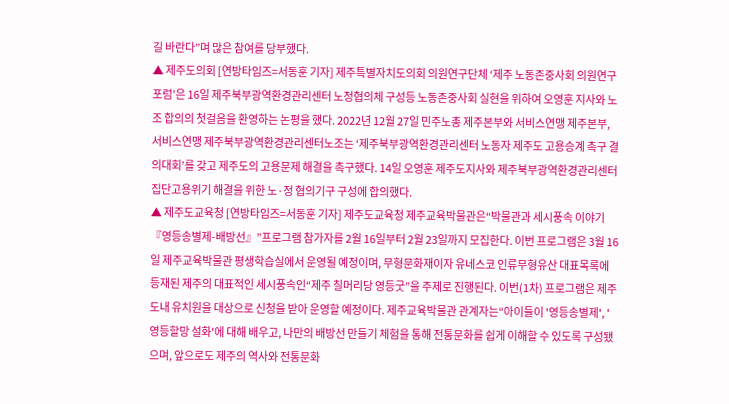길 바란다”며 많은 참여를 당부했다.
▲ 제주도의회 [연방타임즈=서동훈 기자] 제주특별자치도의회 의원연구단체 ‘제주 노동존중사회 의원연구포럼’은 16일 제주북부광역환경관리센터 노정협의체 구성등 노동존중사회 실현을 위하여 오영훈 지사와 노조 합의의 첫걸음을 환영하는 논평을 했다. 2022년 12월 27일 민주노총 제주본부와 서비스연맹 제주본부, 서비스연맹 제주북부광역환경관리센터노조는 ‘제주북부광역환경관리센터 노동자 제주도 고용승계 촉구 결의대회’를 갖고 제주도의 고용문제 해결을 촉구했다. 14일 오영훈 제주도지사와 제주북부광역환경관리센터 집단고용위기 해결을 위한 노·정 협의기구 구성에 합의했다.
▲ 제주도교육청 [연방타임즈=서동훈 기자] 제주도교육청 제주교육박물관은“박물관과 세시풍속 이야기 『영등송별제-배방선』”프로그램 참가자를 2월 16일부터 2월 23일까지 모집한다. 이번 프로그램은 3월 16일 제주교육박물관 평생학습실에서 운영될 예정이며, 무형문화재이자 유네스코 인류무형유산 대표목록에 등재된 제주의 대표적인 세시풍속인“제주 칠머리당 영등굿”을 주제로 진행된다. 이번(1차) 프로그램은 제주도내 유치원을 대상으로 신청을 받아 운영할 예정이다. 제주교육박물관 관계자는“아이들이 '영등송별제', '영등할망 설화'에 대해 배우고, 나만의 배방선 만들기 체험을 통해 전통문화를 쉽게 이해할 수 있도록 구성됐으며, 앞으로도 제주의 역사와 전통문화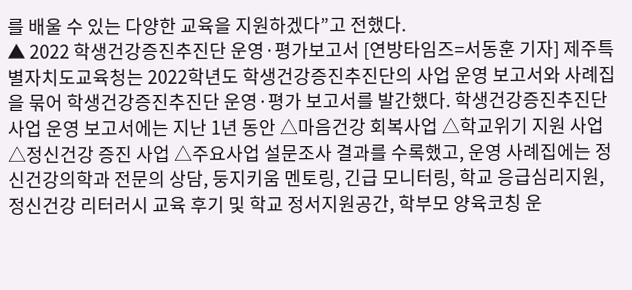를 배울 수 있는 다양한 교육을 지원하겠다”고 전했다.
▲ 2022 학생건강증진추진단 운영·평가보고서 [연방타임즈=서동훈 기자] 제주특별자치도교육청는 2022학년도 학생건강증진추진단의 사업 운영 보고서와 사례집을 묶어 학생건강증진추진단 운영·평가 보고서를 발간했다. 학생건강증진추진단 사업 운영 보고서에는 지난 1년 동안 △마음건강 회복사업 △학교위기 지원 사업 △정신건강 증진 사업 △주요사업 설문조사 결과를 수록했고, 운영 사례집에는 정신건강의학과 전문의 상담, 둥지키움 멘토링, 긴급 모니터링, 학교 응급심리지원, 정신건강 리터러시 교육 후기 및 학교 정서지원공간, 학부모 양육코칭 운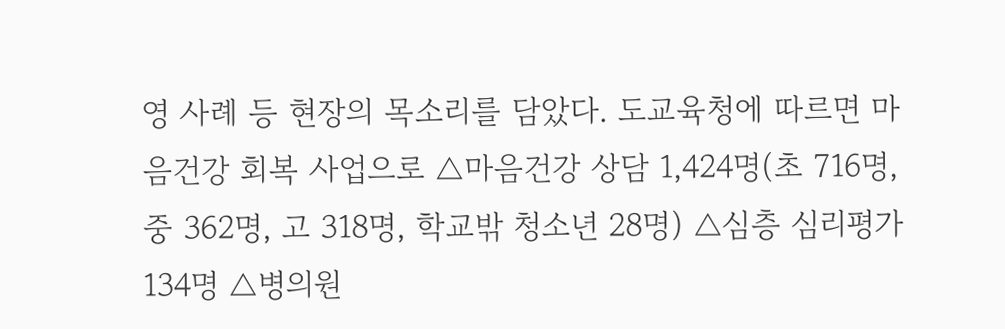영 사례 등 현장의 목소리를 담았다. 도교육청에 따르면 마음건강 회복 사업으로 △마음건강 상담 1,424명(초 716명, 중 362명, 고 318명, 학교밖 청소년 28명) △심층 심리평가 134명 △병의원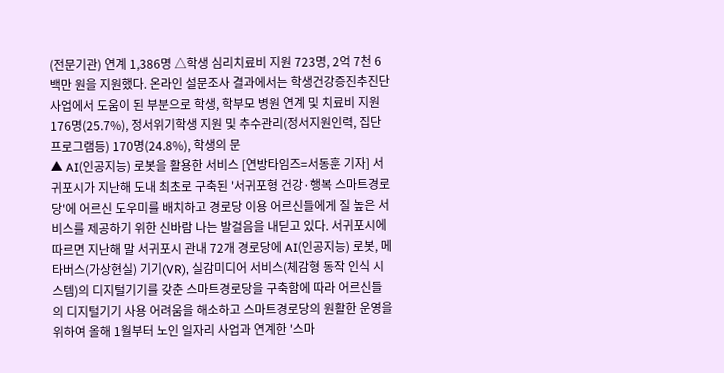(전문기관) 연계 1,386명 △학생 심리치료비 지원 723명, 2억 7천 6백만 원을 지원했다. 온라인 설문조사 결과에서는 학생건강증진추진단 사업에서 도움이 된 부분으로 학생, 학부모 병원 연계 및 치료비 지원 176명(25.7%), 정서위기학생 지원 및 추수관리(정서지원인력, 집단 프로그램등) 170명(24.8%), 학생의 문
▲ AI(인공지능) 로봇을 활용한 서비스 [연방타임즈=서동훈 기자] 서귀포시가 지난해 도내 최초로 구축된 '서귀포형 건강·행복 스마트경로당'에 어르신 도우미를 배치하고 경로당 이용 어르신들에게 질 높은 서비스를 제공하기 위한 신바람 나는 발걸음을 내딛고 있다. 서귀포시에 따르면 지난해 말 서귀포시 관내 72개 경로당에 AI(인공지능) 로봇, 메타버스(가상현실) 기기(VR), 실감미디어 서비스(체감형 동작 인식 시스템)의 디지털기기를 갖춘 스마트경로당을 구축함에 따라 어르신들의 디지털기기 사용 어려움을 해소하고 스마트경로당의 원활한 운영을 위하여 올해 1월부터 노인 일자리 사업과 연계한 '스마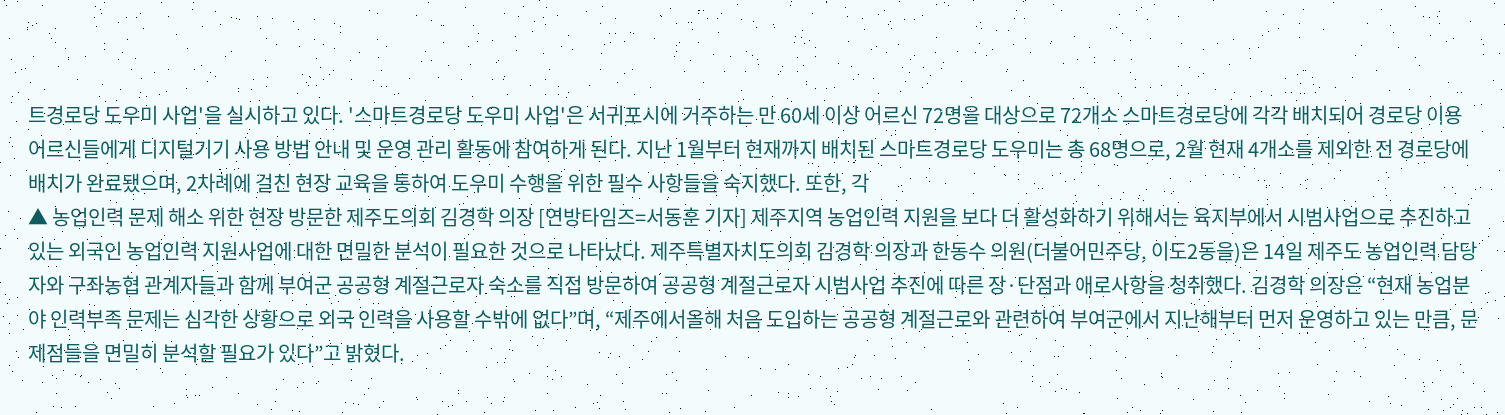트경로당 도우미 사업'을 실시하고 있다. '스마트경로당 도우미 사업'은 서귀포시에 거주하는 만 60세 이상 어르신 72명을 대상으로 72개소 스마트경로당에 각각 배치되어 경로당 이용 어르신들에게 디지털기기 사용 방법 안내 및 운영 관리 활동에 참여하게 된다. 지난 1월부터 현재까지 배치된 스마트경로당 도우미는 총 68명으로, 2월 현재 4개소를 제외한 전 경로당에 배치가 완료됐으며, 2차례에 걸친 현장 교육을 통하여 도우미 수행을 위한 필수 사항들을 숙지했다. 또한, 각
▲ 농업인력 문제 해소 위한 현장 방문한 제주도의회 김경학 의장 [연방타임즈=서동훈 기자] 제주지역 농업인력 지원을 보다 더 활성화하기 위해서는 육지부에서 시범사업으로 추진하고 있는 외국인 농업인력 지원사업에 대한 면밀한 분석이 필요한 것으로 나타났다. 제주특별자치도의회 김경학 의장과 한동수 의원(더불어민주당, 이도2동을)은 14일 제주도 농업인력 담당자와 구좌농협 관계자들과 함께 부여군 공공형 계절근로자 숙소를 직접 방문하여 공공형 계절근로자 시범사업 추진에 따른 장·단점과 애로사항을 청취했다. 김경학 의장은 “현재 농업분야 인력부족 문제는 심각한 상황으로 외국 인력을 사용할 수밖에 없다”며, “제주에서올해 처음 도입하는 공공형 계절근로와 관련하여 부여군에서 지난해부터 먼저 운영하고 있는 만큼, 문제점들을 면밀히 분석할 필요가 있다”고 밝혔다.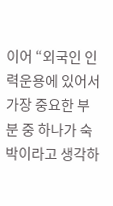이어 “외국인 인력운용에 있어서 가장 중요한 부분 중 하나가 숙박이라고 생각하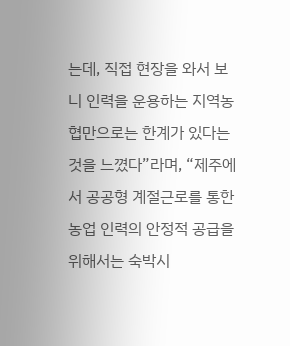는데, 직접 현장을 와서 보니 인력을 운용하는 지역농협만으로는 한계가 있다는 것을 느꼈다”라며, “제주에서 공공형 계절근로를 통한 농업 인력의 안정적 공급을 위해서는 숙박시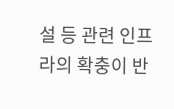설 등 관련 인프라의 확충이 반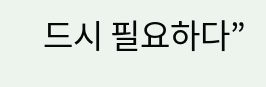드시 필요하다”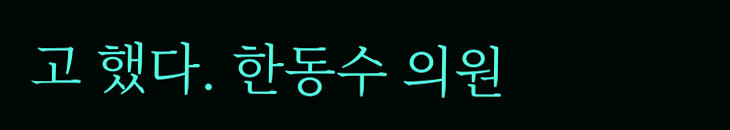고 했다. 한동수 의원